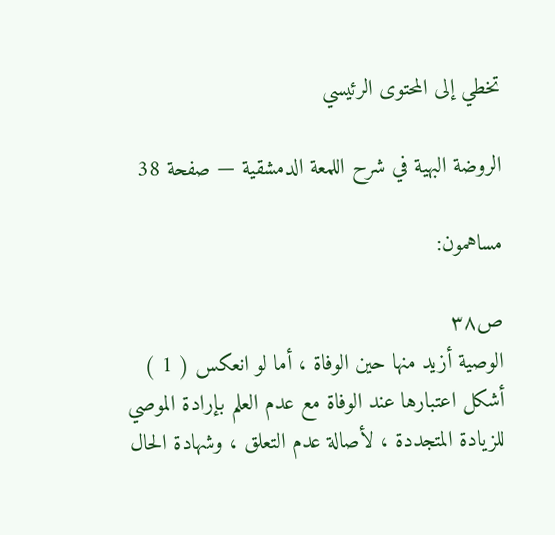تخطي إلى المحتوى الرئيسي

الروضة البهية في شرح اللمعة الدمشقية — صفحة 38

مساهمون:

ص٣٨
الوصية أزيد منها حين الوفاة ، أما لو انعكس ( 1 ) أشكل اعتبارها عند الوفاة مع عدم العلم بإرادة الموصي للزيادة المتجددة ، لأصالة عدم التعلق ، وشهادة الحال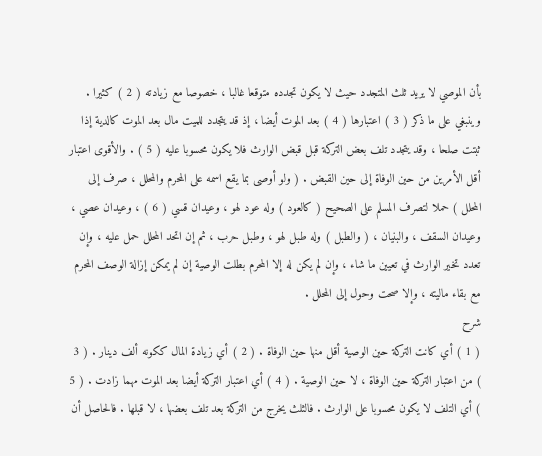بأن الموصي لا يريد ثلث المتجدد حيث لا يكون تجدده متوقعا غالبا ، خصوصا مع زيادته ( 2 ) كثيرا . وينبغي على ما ذكر ( 3 ) اعتبارها ( 4 ) بعد الموت أيضا ، إذ قد يتجدد للميت مال بعد الموت كالدية إذا ثبتت صلحا ، وقد يتجدد تلف بعض التركة قبل قبض الوارث فلا يكون محسوبا عليه ( 5 ) . والأقوى اعتبار أقل الأمرين من حين الوفاة إلى حين القبض . ( ولو أوصى بما يقع اسمه على المحرم والمحلل ، صرف إلى المحلل ) حملا لتصرف المسلم على الصحيح ( كالعود ) وله عود لهو ، وعيدان قسي ( 6 ) ، وعيدان عصي ، وعيدان السقف ، والبنيان ، ( والطبل ) وله طبل لهو ، وطبل حرب ، ثم إن اتحد المحلل حمل عليه ، وإن تعدد تخير الوارث في تعيين ما شاء ، وإن لم يكن له إلا المحرم بطلت الوصية إن لم يمكن إزالة الوصف المحرم مع بقاء ماليته ، وإلا صحت وحول إلى المحلل .
شرح
( 1 ) أي كانت التركة حين الوصية أقل منها حين الوفاة . ( 2 ) أي زيادة المال ككونه ألف دينار . ( 3 ) من اعتبار التركة حين الوفاة ، لا حين الوصية . ( 4 ) أي اعتبار التركة أيضا بعد الموت مهما زادت . ( 5 ) أي التلف لا يكون محسوبا على الوارث . فالثلث يخرج من التركة بعد تلف بعضها ، لا قبلها . فالحاصل أن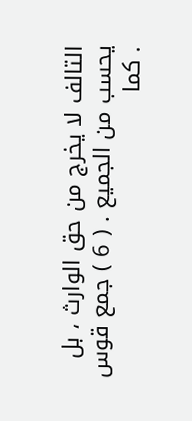التالف لا يخرج من حق الوارث ، بل يحسب من الجميع . ( 6 ) جمع قوس . كما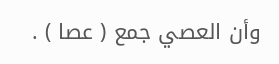وأن العصي جمع ( عصا ) .